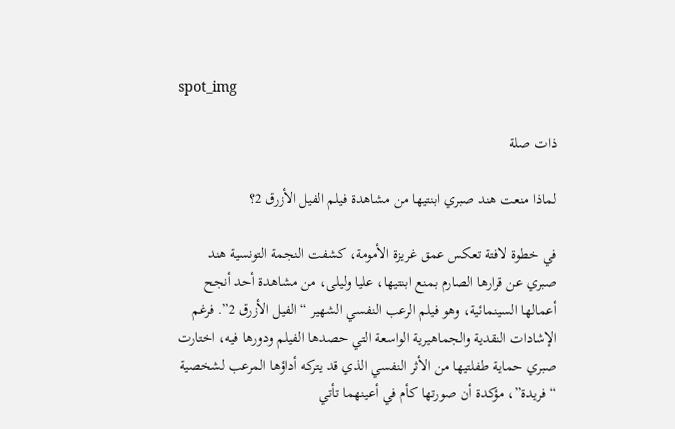spot_img

ذات صلة

لماذا منعت هند صبري ابنتيها من مشاهدة فيلم الفيل الأزرق 2؟

في خطوة لافتة تعكس عمق غريزة الأمومة، كشفت النجمة التونسية هند صبري عن قرارها الصارم بمنع ابنتيها، عليا وليلى، من مشاهدة أحد أنجح أعمالها السينمائية، وهو فيلم الرعب النفسي الشهير “الفيل الأزرق 2”. فرغم الإشادات النقدية والجماهيرية الواسعة التي حصدها الفيلم ودورها فيه، اختارت صبري حماية طفلتيها من الأثر النفسي الذي قد يتركه أداؤها المرعب لشخصية “فريدة”، مؤكدة أن صورتها كأم في أعينهما تأتي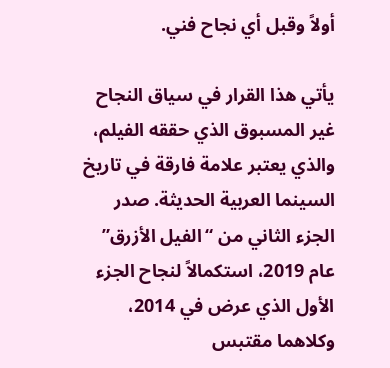أولاً وقبل أي نجاح فني.

يأتي هذا القرار في سياق النجاح غير المسبوق الذي حققه الفيلم، والذي يعتبر علامة فارقة في تاريخ السينما العربية الحديثة. صدر الجزء الثاني من “الفيل الأزرق” عام 2019، استكمالاً لنجاح الجزء الأول الذي عرض في 2014، وكلاهما مقتبس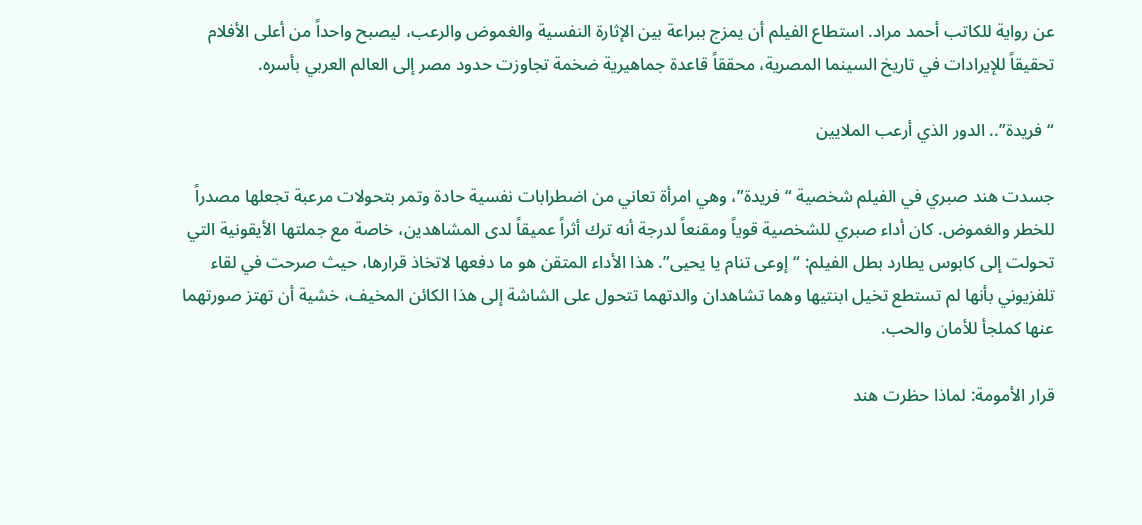عن رواية للكاتب أحمد مراد. استطاع الفيلم أن يمزج ببراعة بين الإثارة النفسية والغموض والرعب، ليصبح واحداً من أعلى الأفلام تحقيقاً للإيرادات في تاريخ السينما المصرية، محققاً قاعدة جماهيرية ضخمة تجاوزت حدود مصر إلى العالم العربي بأسره.

“فريدة”.. الدور الذي أرعب الملايين

جسدت هند صبري في الفيلم شخصية “فريدة”، وهي امرأة تعاني من اضطرابات نفسية حادة وتمر بتحولات مرعبة تجعلها مصدراً للخطر والغموض. كان أداء صبري للشخصية قوياً ومقنعاً لدرجة أنه ترك أثراً عميقاً لدى المشاهدين، خاصة مع جملتها الأيقونية التي تحولت إلى كابوس يطارد بطل الفيلم: “إوعى تنام يا يحيى”. هذا الأداء المتقن هو ما دفعها لاتخاذ قرارها، حيث صرحت في لقاء تلفزيوني بأنها لم تستطع تخيل ابنتيها وهما تشاهدان والدتهما تتحول على الشاشة إلى هذا الكائن المخيف، خشية أن تهتز صورتهما عنها كملجأ للأمان والحب.

قرار الأمومة: لماذا حظرت هند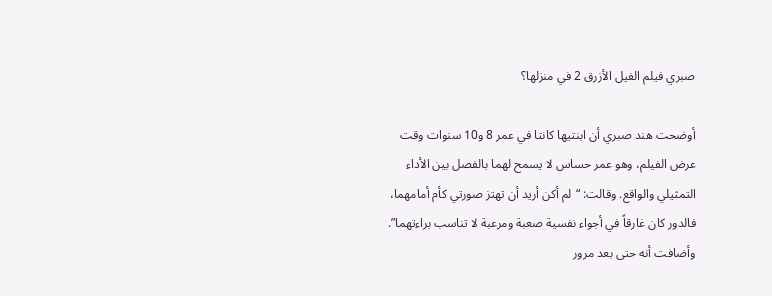صبري فيلم الفيل الأزرق 2 في منزلها؟

أوضحت هند صبري أن ابنتيها كانتا في عمر 8 و10 سنوات وقت عرض الفيلم، وهو عمر حساس لا يسمح لهما بالفصل بين الأداء التمثيلي والواقع. وقالت: “لم أكن أريد أن تهتز صورتي كأم أمامهما، فالدور كان غارقاً في أجواء نفسية صعبة ومرعبة لا تناسب براءتهما”. وأضافت أنه حتى بعد مرور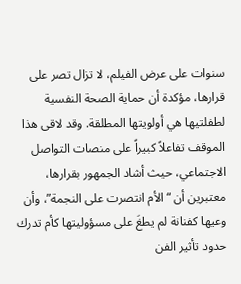سنوات على عرض الفيلم، لا تزال تصر على قرارها، مؤكدة أن حماية الصحة النفسية لطفلتيها هي أولويتها المطلقة. وقد لاقى هذا الموقف تفاعلاً كبيراً على منصات التواصل الاجتماعي، حيث أشاد الجمهور بقرارها، معتبرين أن “الأم انتصرت على النجمة”، وأن وعيها كفنانة لم يطغَ على مسؤوليتها كأم تدرك حدود تأثير الفن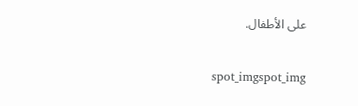على الأطفال.

spot_imgspot_img